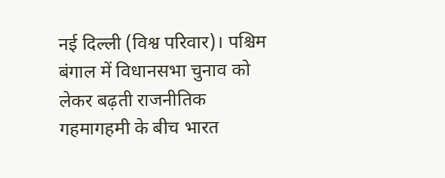नई दिल्ली (विश्व परिवार)। पश्चिम बंगाल में विधानसभा चुनाव को लेकर बढ़ती राजनीतिक गहमागहमी के बीच भारत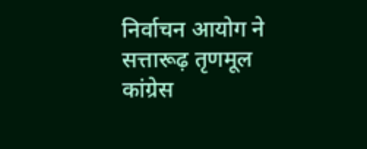निर्वाचन आयोग ने सत्तारूढ़ तृणमूल कांग्रेस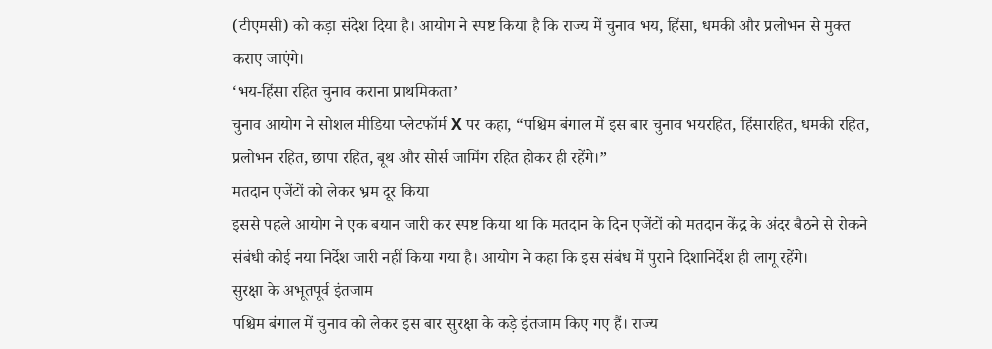(टीएमसी) को कड़ा संदेश दिया है। आयोग ने स्पष्ट किया है कि राज्य में चुनाव भय, हिंसा, धमकी और प्रलोभन से मुक्त कराए जाएंगे।
‘भय-हिंसा रहित चुनाव कराना प्राथमिकता’
चुनाव आयोग ने सोशल मीडिया प्लेटफॉर्म X पर कहा, “पश्चिम बंगाल में इस बार चुनाव भयरहित, हिंसारहित, धमकी रहित, प्रलोभन रहित, छापा रहित, बूथ और सोर्स जामिंग रहित होकर ही रहेंगे।”
मतदान एजेंटों को लेकर भ्रम दूर किया
इससे पहले आयोग ने एक बयान जारी कर स्पष्ट किया था कि मतदान के दिन एजेंटों को मतदान केंद्र के अंदर बैठने से रोकने संबंधी कोई नया निर्देश जारी नहीं किया गया है। आयोग ने कहा कि इस संबंध में पुराने दिशानिर्देश ही लागू रहेंगे।
सुरक्षा के अभूतपूर्व इंतजाम
पश्चिम बंगाल में चुनाव को लेकर इस बार सुरक्षा के कड़े इंतजाम किए गए हैं। राज्य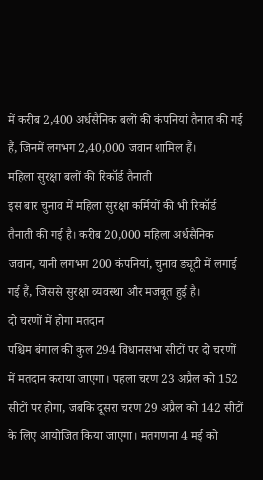में करीब 2,400 अर्धसैनिक बलों की कंपनियां तैनात की गई हैं, जिनमें लगभग 2,40,000 जवान शामिल हैं।
महिला सुरक्षा बलों की रिकॉर्ड तैनाती
इस बार चुनाव में महिला सुरक्षा कर्मियों की भी रिकॉर्ड तैनाती की गई है। करीब 20,000 महिला अर्धसैनिक जवान, यानी लगभग 200 कंपनियां, चुनाव ड्यूटी में लगाई गई हैं, जिससे सुरक्षा व्यवस्था और मजबूत हुई है।
दो चरणों में होगा मतदान
पश्चिम बंगाल की कुल 294 विधानसभा सीटों पर दो चरणों में मतदान कराया जाएगा। पहला चरण 23 अप्रैल को 152 सीटों पर होगा, जबकि दूसरा चरण 29 अप्रैल को 142 सीटों के लिए आयोजित किया जाएगा। मतगणना 4 मई को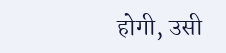होगी, उसी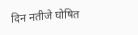दिन नतीजे घोषित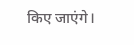किए जाएंगे।